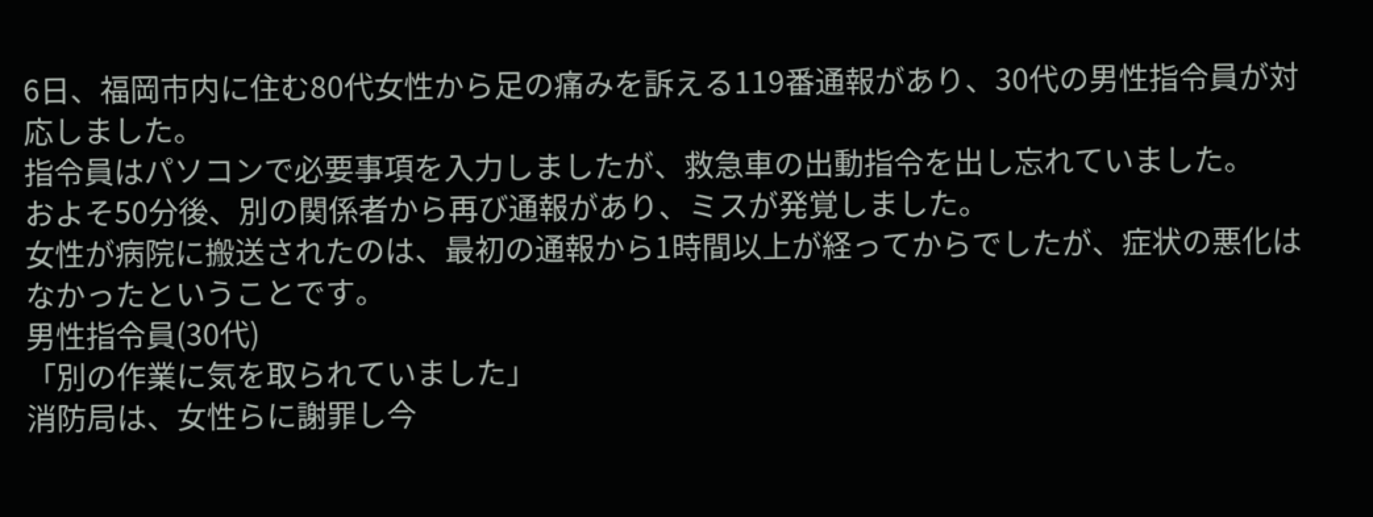6日、福岡市内に住む80代女性から足の痛みを訴える119番通報があり、30代の男性指令員が対応しました。
指令員はパソコンで必要事項を入力しましたが、救急車の出動指令を出し忘れていました。
およそ50分後、別の関係者から再び通報があり、ミスが発覚しました。
女性が病院に搬送されたのは、最初の通報から1時間以上が経ってからでしたが、症状の悪化はなかったということです。
男性指令員(30代)
「別の作業に気を取られていました」
消防局は、女性らに謝罪し今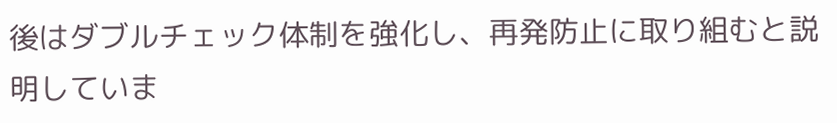後はダブルチェック体制を強化し、再発防止に取り組むと説明していま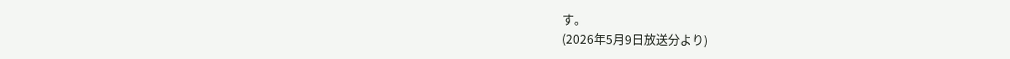す。
(2026年5月9日放送分より)